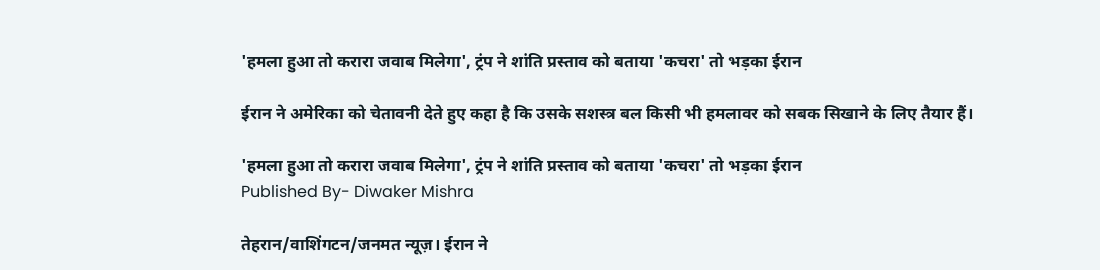'हमला हुआ तो करारा जवाब मिलेगा', ट्रंप ने शांति प्रस्ताव को बताया 'कचरा' तो भड़का ईरान

ईरान ने अमेरिका को चेतावनी देते हुए कहा है कि उसके सशस्त्र बल किसी भी हमलावर को सबक सिखाने के लिए तैयार हैं।

'हमला हुआ तो करारा जवाब मिलेगा', ट्रंप ने शांति प्रस्ताव को बताया 'कचरा' तो भड़का ईरान
Published By- Diwaker Mishra

तेहरान/वाशिंगटन/जनमत न्यूज़। ईरान ने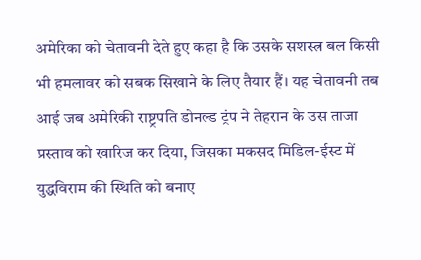अमेरिका को चेतावनी देते हुए कहा है कि उसके सशस्त्र बल किसी भी हमलावर को सबक सिखाने के लिए तैयार हैं। यह चेतावनी तब आई जब अमेरिकी राष्ट्रपति डोनल्ड ट्रंप ने तेहरान के उस ताजा प्रस्ताव को खारिज कर दिया, जिसका मकसद मिडिल-ईस्ट में युद्धविराम की स्थिति को बनाए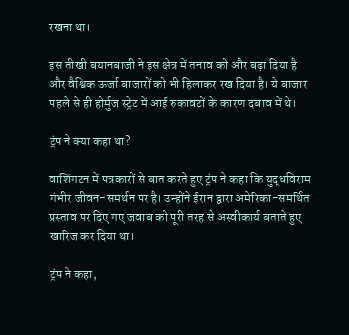रखना था।

इस तीखी बयानबाजी ने इस क्षेत्र में तनाव को और बढ़ा दिया है और वैश्विक ऊर्जा बाजारों को भी हिलाकर रख दिया है। ये बाजार पहले से ही होर्मुज स्ट्रेट में आई रुकावटों के कारण दबाव में थे।

ट्रंप ने क्या कहा था?

वाशिंगटन में पत्रकारों से बात करते हुए ट्रंप ने कहा कि युद्धविराम गंभीर जीवन-समर्थन पर है। उन्होंने ईरान द्वारा अमेरिका-समर्थित प्रस्ताव पर दिए गए जवाब को पूरी तरह से अस्वीकार्य बताते हुए खारिज कर दिया था।

ट्रंप ने कहा,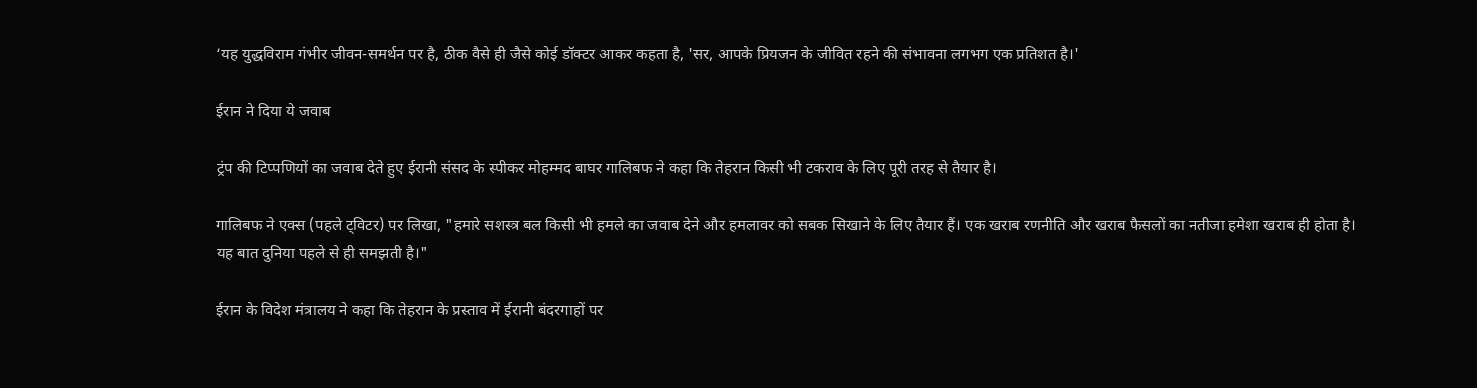‘यह युद्धविराम गंभीर जीवन-समर्थन पर है, ठीक वैसे ही जैसे कोई डॉक्टर आकर कहता है, 'सर, आपके प्रियजन के जीवित रहने की संभावना लगभग एक प्रतिशत है।'

ईरान ने दिया ये जवाब

ट्रंप की टिप्पणियों का जवाब देते हुए ईरानी संसद के स्पीकर मोहम्मद बाघर गालिबफ ने कहा कि तेहरान किसी भी टकराव के लिए पूरी तरह से तैयार है।

गालिबफ ने एक्स (पहले ट्विटर) पर लिखा, "हमारे सशस्त्र बल किसी भी हमले का जवाब देने और हमलावर को सबक सिखाने के लिए तैयार हैं। एक खराब रणनीति और खराब फैसलों का नतीजा हमेशा खराब ही होता है। यह बात दुनिया पहले से ही समझती है।"

ईरान के विदेश मंत्रालय ने कहा कि तेहरान के प्रस्ताव में ईरानी बंदरगाहों पर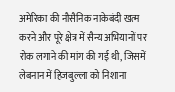अमेरिका की नौसैनिक नाकेबंदी खत्म करने और पूरे क्षेत्र में सैन्य अभियानों पर रोक लगाने की मांग की गई थी, जिसमें लेबनान में हिजबुल्ला को निशाना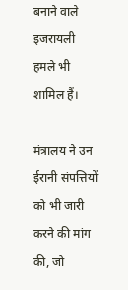बनाने वाले इजरायली हमले भी शामिल हैं।

मंत्रालय ने उन ईरानी संपत्तियों को भी जारी करने की मांग की, जो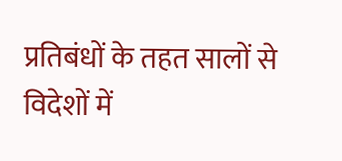प्रतिबंधों के तहत सालों से विदेशों में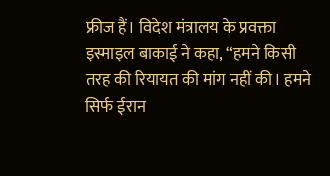फ्रीज हैं। विदेश मंत्रालय के प्रवक्ता इस्माइल बाकाई ने कहा, “हमने किसी तरह की रियायत की मांग नहीं की। हमने सिर्फ ईरान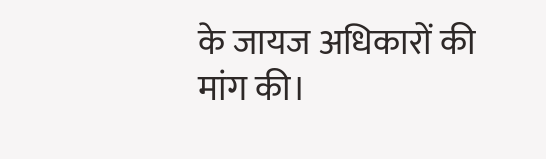के जायज अधिकारों की मांग की।